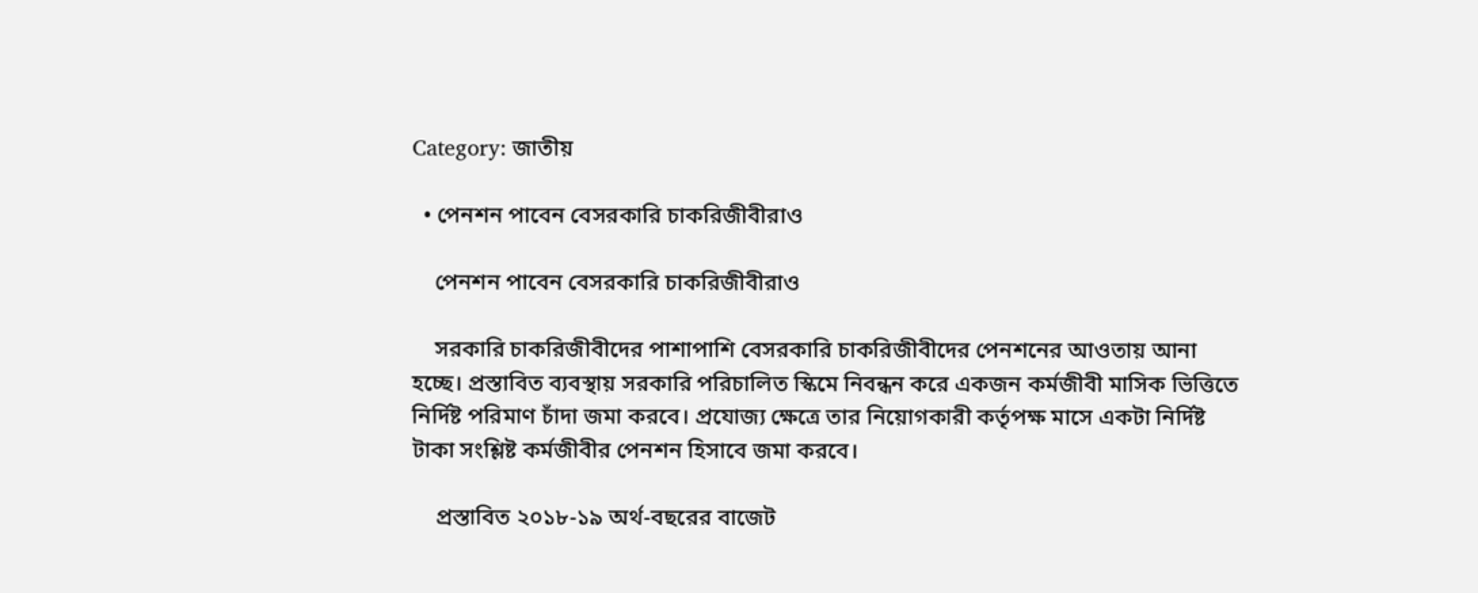Category: জাতীয়

  • পেনশন পাবেন বেসরকারি চাকরিজীবীরাও

    পেনশন পাবেন বেসরকারি চাকরিজীবীরাও

    সরকারি চাকরিজীবীদের পাশাপাশি বেসরকারি চাকরিজীবীদের পেনশনের আওতায় আনা হচ্ছে। প্রস্তাবিত ব্যবস্থায় সরকারি পরিচালিত স্কিমে নিবন্ধন করে একজন কর্মজীবী মাসিক ভিত্তিতে নির্দিষ্ট পরিমাণ চাঁদা জমা করবে। প্রযোজ্য ক্ষেত্রে তার নিয়োগকারী কর্তৃপক্ষ মাসে একটা নির্দিষ্ট টাকা সংশ্লিষ্ট কর্মজীবীর পেনশন হিসাবে জমা করবে।

    প্রস্তাবিত ২০১৮-১৯ অর্থ-বছরের বাজেট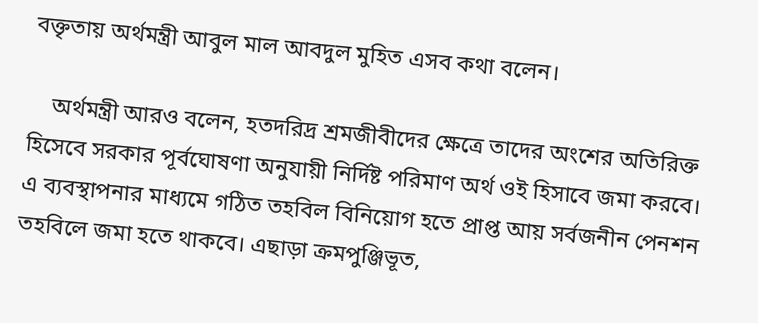বক্তৃতায় অর্থমন্ত্রী আবুল মাল আবদুল মুহিত এসব কথা বলেন।

    অর্থমন্ত্রী আরও বলেন, হতদরিদ্র শ্রমজীবীদের ক্ষেত্রে তাদের অংশের অতিরিক্ত হিসেবে সরকার পূর্বঘোষণা অনুযায়ী নির্দিষ্ট পরিমাণ অর্থ ওই হিসাবে জমা করবে। এ ব্যবস্থাপনার মাধ্যমে গঠিত তহবিল বিনিয়োগ হতে প্রাপ্ত আয় সর্বজনীন পেনশন তহবিলে জমা হতে থাকবে। এছাড়া ক্রমপুঞ্জিভূত‚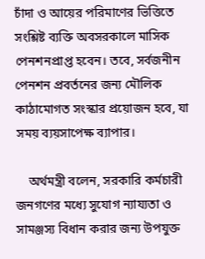চাঁদা ও আয়ের পরিমাণের ভিত্তিতে সংশ্লিষ্ট ব্যক্তি অবসরকালে মাসিক পেনশনপ্রাপ্ত হবেন। তবে, সর্বজনীন পেনশন প্রবর্তনের জন্য মৌলিক কাঠামোগত সংস্কার প্রয়োজন হবে, যা সময় ব্যয়সাপেক্ষ ব্যাপার।

    অর্থমন্ত্রী বলেন, সরকারি কর্মচারী জনগণের মধ্যে সুযোগ ন্যায্যতা ও সামঞ্জস্য বিধান করার জন্য উপযুক্ত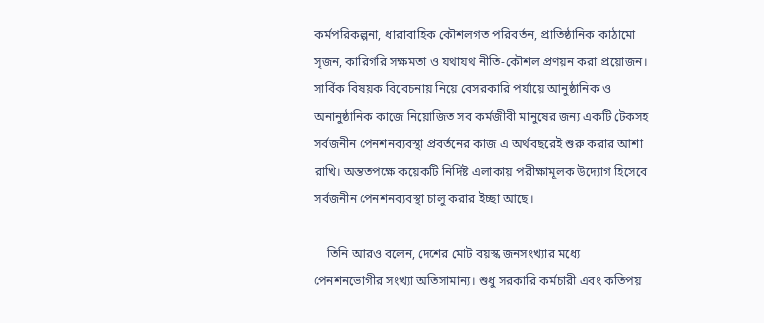কর্মপরিকল্পনা, ধারাবাহিক কৌশলগত পরিবর্তন, প্রাতিষ্ঠানিক কাঠামো সৃজন, কারিগরি সক্ষমতা ও যথাযথ নীতি-কৌশল প্রণয়ন করা প্রয়োজন। সার্বিক বিষয়ক বিবেচনায় নিয়ে বেসরকারি পর্যায়ে আনুষ্ঠানিক ও অনানুষ্ঠানিক কাজে নিয়োজিত সব কর্মজীবী মানুষের জন্য একটি টেকসহ সর্বজনীন পেনশনব্যবস্থা প্রবর্তনের কাজ এ অর্থবছরেই শুরু করার আশা রাখি। অন্ততপক্ষে কয়েকটি নির্দিষ্ট এলাকায় পরীক্ষামূলক উদ্যোগ হিসেবে সর্বজনীন পেনশনব্যবস্থা চালু করার ইচ্ছা আছে।

    তিনি আরও বলেন, দেশের মোট বয়স্ক জনসংখ্যার মধ্যে পেনশনভোগীর সংখ্যা অতিসামান্য। শুধু সরকারি কর্মচারী এবং কতিপয়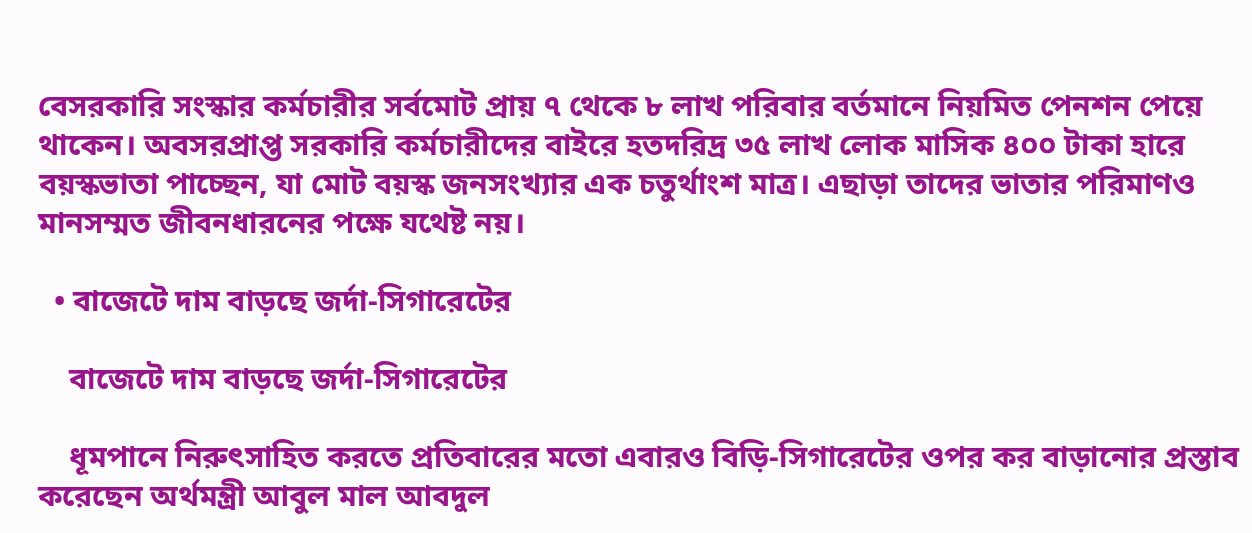বেসরকারি সংস্কার কর্মচারীর সর্বমোট প্রায় ৭ থেকে ৮ লাখ পরিবার বর্তমানে নিয়মিত পেনশন পেয়ে থাকেন। অবসরপ্রাপ্ত সরকারি কর্মচারীদের বাইরে হতদরিদ্র ৩৫ লাখ লোক মাসিক ৪০০ টাকা হারে বয়স্কভাতা পাচ্ছেন, যা মোট বয়স্ক জনসংখ্যার এক চতুর্থাংশ মাত্র। এছাড়া তাদের ভাতার পরিমাণও মানসম্মত জীবনধারনের পক্ষে যথেষ্ট নয়।

  • বাজেটে দাম বাড়ছে জর্দা-সিগারেটের

    বাজেটে দাম বাড়ছে জর্দা-সিগারেটের

    ধূমপানে নিরুৎসাহিত করতে প্রতিবারের মতো এবারও বিড়ি-সিগারেটের ওপর কর বাড়ানোর প্রস্তাব করেছেন অর্থমন্ত্রী আবুল মাল আবদুল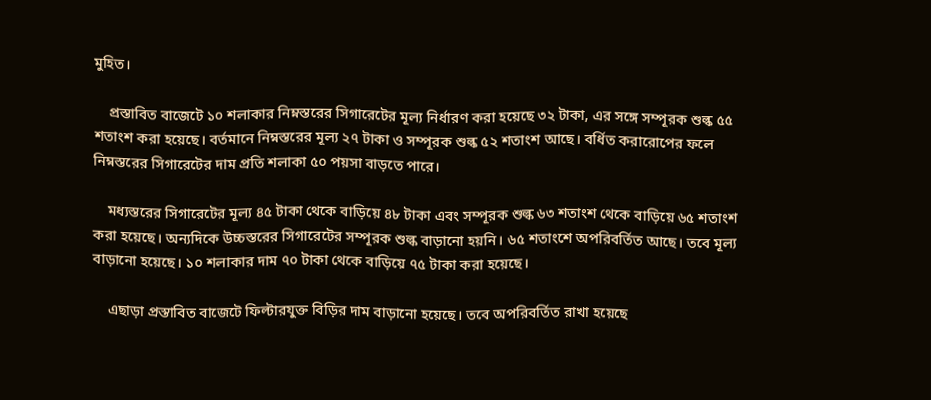মুহিত।

    প্রস্তাবিত বাজেটে ১০ শলাকার নিম্নস্তরের সিগারেটের মূল্য নির্ধারণ করা হয়েছে ৩২ টাকা, এর সঙ্গে সম্পূরক শুল্ক ৫৫ শতাংশ করা হয়েছে। বর্তমানে নিম্নস্তরের মূল্য ২৭ টাকা ও সম্পূরক শুল্ক ৫২ শতাংশ আছে। বর্ধিত করারোপের ফলে নিম্নস্তরের সিগারেটের দাম প্রতি শলাকা ৫০ পয়সা বাড়তে পারে।

    মধ্যস্তরের সিগারেটের মূল্য ৪৫ টাকা থেকে বাড়িয়ে ৪৮ টাকা এবং সম্পূরক শুল্ক ৬৩ শতাংশ থেকে বাড়িয়ে ৬৫ শতাংশ করা হয়েছে। অন্যদিকে উচ্চস্তরের সিগারেটের সম্পূরক শুল্ক বাড়ানো হয়নি। ৬৫ শতাংশে অপরিবর্তিত আছে। তবে মূল্য বাড়ানো হয়েছে। ১০ শলাকার দাম ৭০ টাকা থেকে বাড়িয়ে ৭৫ টাকা করা হয়েছে।

    এছাড়া প্রস্তাবিত বাজেটে ফিল্টারযুক্ত বিড়ির দাম বাড়ানো হয়েছে। তবে অপরিবর্তিত রাখা হয়েছে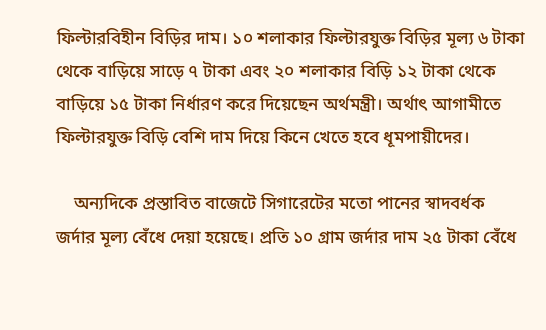ফিল্টারবিহীন বিড়ির দাম। ১০ শলাকার ফিল্টারযুক্ত বিড়ির মূল্য ৬ টাকা থেকে বাড়িয়ে সাড়ে ৭ টাকা এবং ২০ শলাকার বিড়ি ১২ টাকা থেকে বাড়িয়ে ১৫ টাকা নির্ধারণ করে দিয়েছেন অর্থমন্ত্রী। অর্থাৎ আগামীতে ফিল্টারযুক্ত বিড়ি বেশি দাম দিয়ে কিনে খেতে হবে ধূমপায়ীদের।

    অন্যদিকে প্রস্তাবিত বাজেটে সিগারেটের মতো পানের স্বাদবর্ধক জর্দার মূল্য বেঁধে দেয়া হয়েছে। প্রতি ১০ গ্রাম জর্দার দাম ২৫ টাকা বেঁধে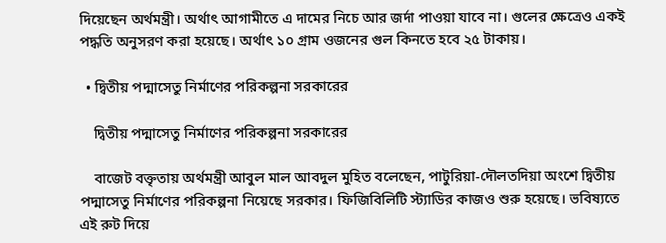দিয়েছেন অর্থমন্ত্রী। অর্থাৎ আগামীতে এ দামের নিচে আর জর্দা পাওয়া যাবে না। গুলের ক্ষেত্রেও একই পদ্ধতি অনুসরণ করা হয়েছে। অর্থাৎ ১০ গ্রাম ওজনের গুল কিনতে হবে ২৫ টাকায়।

  • দ্বিতীয় পদ্মাসেতু নির্মাণের পরিকল্পনা সরকারের

    দ্বিতীয় পদ্মাসেতু নির্মাণের পরিকল্পনা সরকারের

    বাজেট বক্তৃতায় অর্থমন্ত্রী আবুল মাল আবদুল মুহিত বলেছেন, পাটুরিয়া-দৌলতদিয়া অংশে দ্বিতীয় পদ্মাসেতু নির্মাণের পরিকল্পনা নিয়েছে সরকার। ফিজিবিলিটি স্ট্যাডির কাজও শুরু হয়েছে। ভবিষ্যতে এই রুট দিয়ে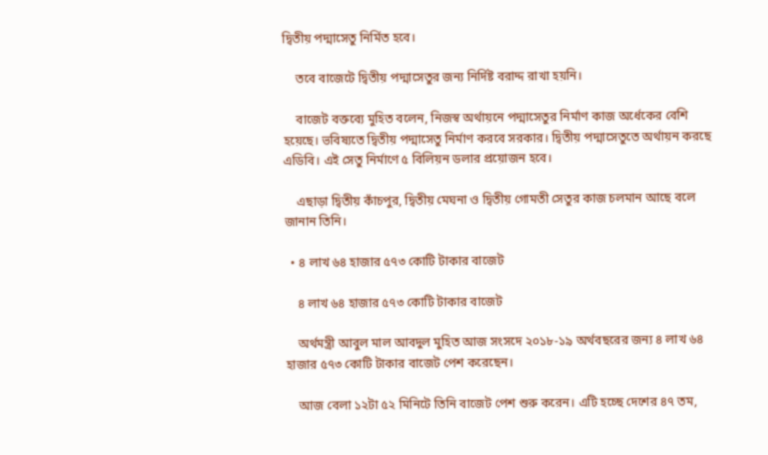দ্বিতীয় পদ্মাসেতু নির্মিত হবে।

    তবে বাজেটে দ্বিতীয় পদ্মাসেতুর জন্য নির্দিষ্ট বরাদ্দ রাখা হয়নি।

    বাজেট বক্তব্যে মুহিত বলেন, নিজস্ব অর্থায়নে পদ্মাসেতুর নির্মাণ কাজ অর্ধেকের বেশি হয়েছে। ভবিষ্যতে দ্বিতীয় পদ্মাসেতু নির্মাণ করবে সরকার। দ্বিতীয় পদ্মাসেতুতে অর্থায়ন করছে এডিবি। এই সেতু নির্মাণে ৫ বিলিয়ন ডলার প্রয়োজন হবে।

    এছাড়া দ্বিতীয় কাঁচপুর, দ্বিতীয় মেঘনা ও দ্বিতীয় গোমতী সেতুর কাজ চলমান আছে বলে জানান তিনি।

  • ৪ লাখ ৬৪ হাজার ৫৭৩ কোটি টাকার বাজেট

    ৪ লাখ ৬৪ হাজার ৫৭৩ কোটি টাকার বাজেট

    অর্থমন্ত্রী আবুল মাল আবদুল মুহিত আজ সংসদে ২০১৮-১৯ অর্থবছরের জন্য ৪ লাখ ৬৪ হাজার ৫৭৩ কোটি টাকার বাজেট পেশ করেছেন।

    আজ বেলা ১২টা ৫২ মিনিটে তিনি বাজেট পেশ শুরু করেন। এটি হচ্ছে দেশের ৪৭ তম,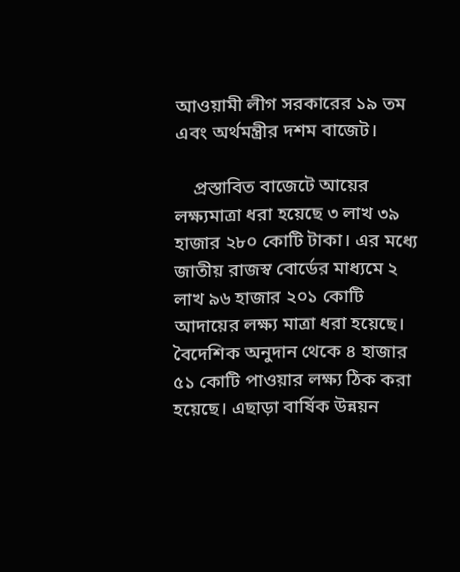আওয়ামী লীগ সরকারের ১৯ তম এবং অর্থমন্ত্রীর দশম বাজেট।

    প্রস্তাবিত বাজেটে আয়ের লক্ষ্যমাত্রা ধরা হয়েছে ৩ লাখ ৩৯ হাজার ২৮০ কোটি টাকা। এর মধ্যে জাতীয় রাজস্ব বোর্ডের মাধ্যমে ২ লাখ ৯৬ হাজার ২০১ কোটি আদায়ের লক্ষ্য মাত্রা ধরা হয়েছে। বৈদেশিক অনুদান থেকে ৪ হাজার ৫১ কোটি পাওয়ার লক্ষ্য ঠিক করা হয়েছে। এছাড়া বার্ষিক উন্নয়ন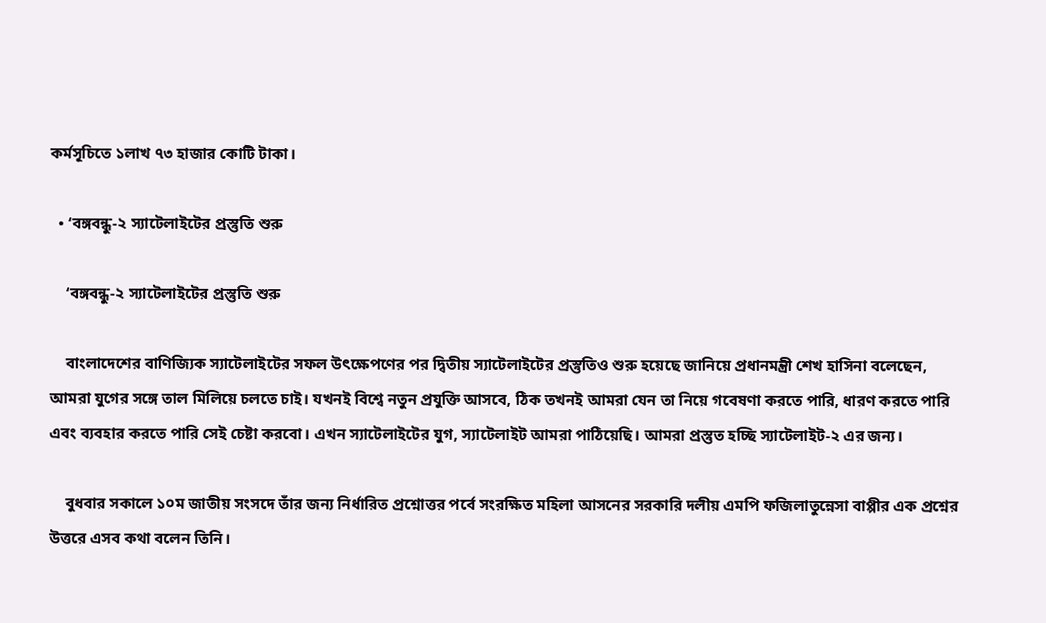কর্মসূচিতে ১লাখ ৭৩ হাজার কোটি টাকা।

  • ‘বঙ্গবন্ধু-২ স্যাটেলাইটের প্রস্তুতি শুরু

    ‘বঙ্গবন্ধু-২ স্যাটেলাইটের প্রস্তুতি শুরু

    বাংলাদেশের বাণিজ্যিক স্যাটেলাইটের সফল উৎক্ষেপণের পর দ্বিতীয় স্যাটেলাইটের প্রস্তুতিও শুরু হয়েছে জানিয়ে প্রধানমন্ত্রী শেখ হাসিনা বলেছেন, আমরা যুগের সঙ্গে তাল মিলিয়ে চলতে চাই। যখনই বিশ্বে নতুন প্রযুক্তি আসবে, ঠিক তখনই আমরা যেন তা নিয়ে গবেষণা করতে পারি, ধারণ করতে পারি এবং ব্যবহার করতে পারি সেই চেষ্টা করবো। এখন স্যাটেলাইটের যুগ, স্যাটেলাইট আমরা পাঠিয়েছি। আমরা প্রস্তুত হচ্ছি স্যাটেলাইট-২ এর জন্য।

    বুধবার সকালে ১০ম জাতীয় সংসদে তাঁর জন্য নির্ধারিত প্রশ্নোত্তর পর্বে সংরক্ষিত মহিলা আসনের সরকারি দলীয় এমপি ফজিলাতুন্নেসা বাপ্পীর এক প্রশ্নের উত্তরে এসব কথা বলেন তিনি।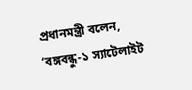প্রধানমন্ত্রী বলেন, ‘বঙ্গবন্ধু-১ স্যাটেলাইট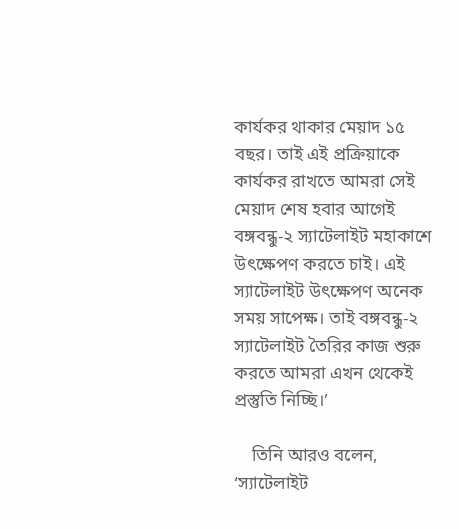কার্যকর থাকার মেয়াদ ১৫ বছর। তাই এই প্রক্রিয়াকে কার্যকর রাখতে আমরা সেই মেয়াদ শেষ হবার আগেই বঙ্গবন্ধু-২ স্যাটেলাইট মহাকাশে উৎক্ষেপণ করতে চাই। এই স্যাটেলাইট উৎক্ষেপণ অনেক সময় সাপেক্ষ। তাই বঙ্গবন্ধু-২ স্যাটেলাইট তৈরির কাজ শুরু করতে আমরা এখন থেকেই প্রস্তুতি নিচ্ছি।’

    তিনি আরও বলেন, ‘স্যাটেলাইট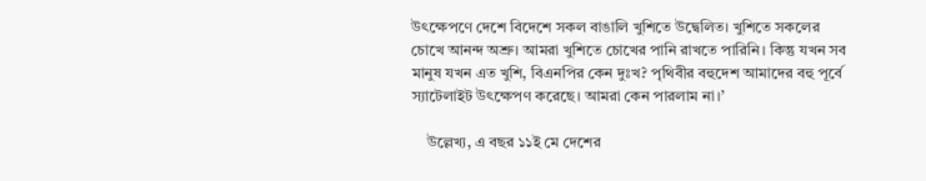উৎক্ষেপণে দেশে বিদেশে সকল বাঙালি খুশিতে উদ্বেলিত। খুশিতে সকলের চোখে আনন্দ অশ্রু। আমরা খুশিতে চোখের পানি রাখতে পারিনি। কিন্তু যখন সব মানুষ যখন এত খুশি, বিএনপির কেন দুঃখ? পৃথিবীর বহুদেশ আমাদের বহু ‍পূর্বে স্যাটেলাইট উৎক্ষেপণ করেছে। আমরা কেন পারলাম না।’

    উল্লেখ্য, এ বছর ১১ই মে দেশের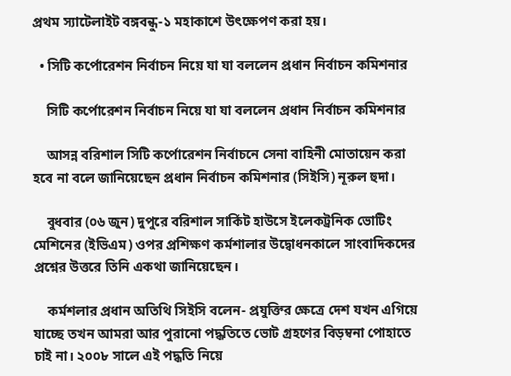প্রথম স্যাটেলাইট বঙ্গবন্ধু-১ মহাকাশে উৎক্ষেপণ করা হয়।

  • সিটি কর্পোরেশন নির্বাচন নিয়ে যা যা বললেন প্রধান নির্বাচন কমিশনার

    সিটি কর্পোরেশন নির্বাচন নিয়ে যা যা বললেন প্রধান নির্বাচন কমিশনার

    আসন্ন বরিশাল সিটি কর্পোরেশন নির্বাচনে সেনা বাহিনী মোতায়েন করা হবে না বলে জানিয়েছেন প্রধান নির্বাচন কমিশনার (সিইসি) নূরুল হুদা।

    বুধবার (০৬ জুন) দুপুরে বরিশাল সার্কিট হাউসে ইলেকট্রনিক ভোটিং মেশিনের (ইভিএম) ওপর প্রশিক্ষণ কর্মশালার উদ্বোধনকালে সাংবাদিকদের প্রশ্নের উত্তরে তিনি একথা জানিয়েছেন।

    কর্মশলার প্রধান অতিথি সিইসি বলেন- প্রযুক্তির ক্ষেত্রে দেশ যখন এগিয়ে যাচ্ছে তখন আমরা আর পুরানো পদ্ধতিতে ভোট গ্রহণের বিড়ম্বনা পোহাতে চাই না। ২০০৮ সালে এই পদ্ধতি নিয়ে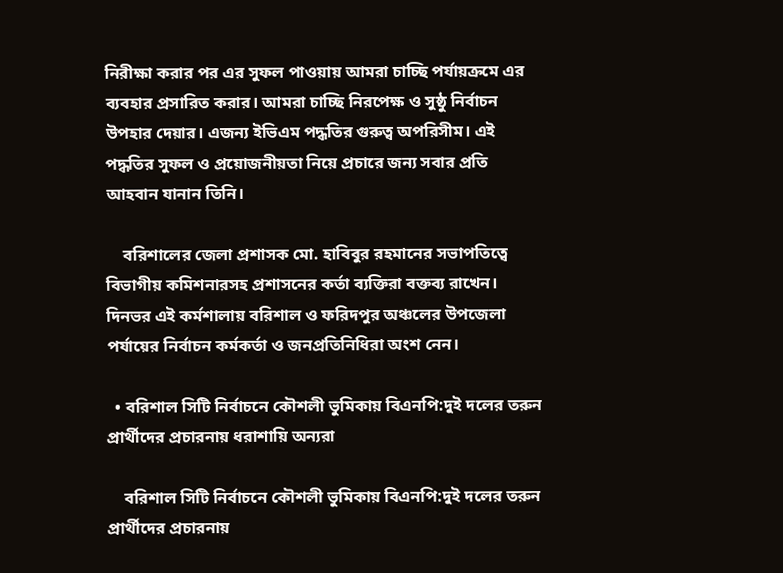নিরীক্ষা করার পর এর সুফল পাওয়ায় আমরা চাচ্ছি পর্যায়ক্রমে এর ব্যবহার প্রসারিত করার। আমরা চাচ্ছি নিরপেক্ষ ও সুষ্ঠু নির্বাচন উপহার দেয়ার। এজন্য ইভিএম পদ্ধতির গুরুত্ব অপরিসীম। এই পদ্ধতির সুফল ও প্রয়োজনীয়তা নিয়ে প্রচারে জন্য সবার প্রতি আহবান যানান তিনি।

    বরিশালের জেলা প্রশাসক মো. হাবিবুর রহমানের সভাপতিত্বে বিভাগীয় কমিশনারসহ প্রশাসনের কর্তা ব্যক্তিরা বক্তব্য রাখেন। দিনভর এই কর্মশালায় বরিশাল ও ফরিদপুর অঞ্চলের উপজেলা পর্যায়ের নির্বাচন কর্মকর্তা ও জনপ্রতিনিধিরা অংশ নেন।

  • বরিশাল সিটি নির্বাচনে কৌশলী ভুমিকায় বিএনপি:দুই দলের তরুন প্রার্থীদের প্রচারনায় ধরাশায়ি অন্যরা

    বরিশাল সিটি নির্বাচনে কৌশলী ভুমিকায় বিএনপি:দুই দলের তরুন প্রার্থীদের প্রচারনায়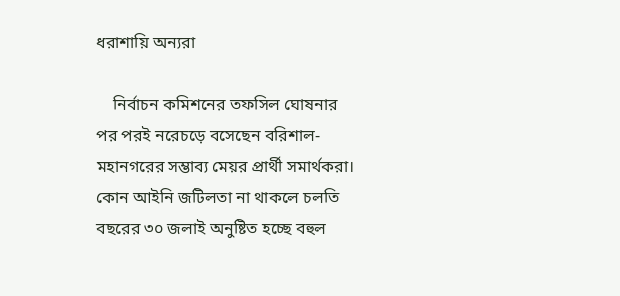ধরাশায়ি অন্যরা

    নির্বাচন কমিশনের তফসিল ঘোষনার পর পরই নরেচড়ে বসেছেন বরিশাল- মহানগরের সম্ভাব্য মেয়র প্রার্থী সমার্থকরা। কোন আইনি জটিলতা না থাকলে চলতি বছরের ৩০ জলাই অনুষ্টিত হচ্ছে বহুল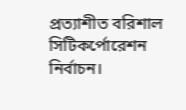প্রত্যাশীত বরিশাল সিটিকর্পোরেশন নির্বাচন।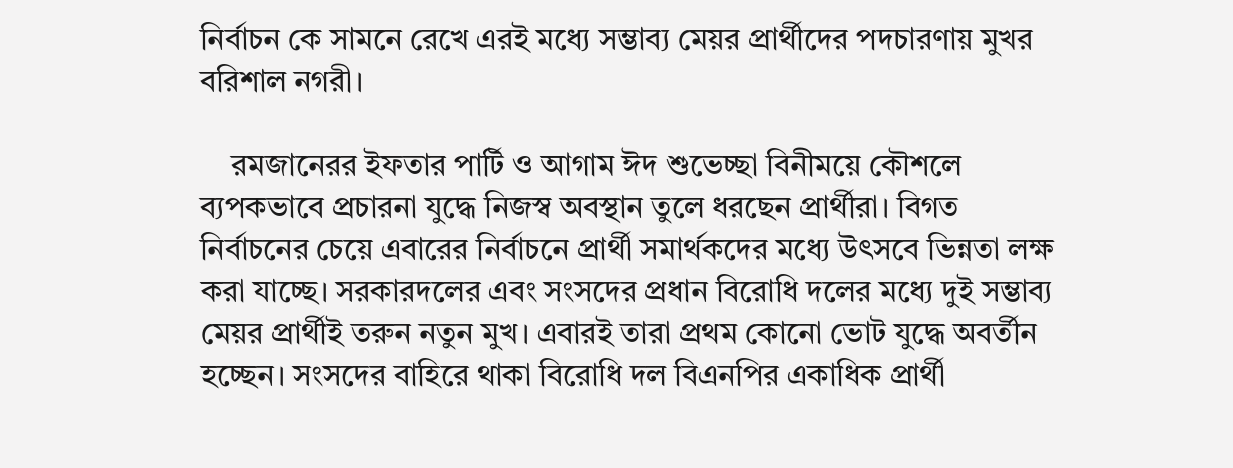নির্বাচন কে সামনে রেখে এরই মধ্যে সম্ভাব্য মেয়র প্রার্থীদের পদচারণায় মুখর বরিশাল নগরী।

    রমজানেরর ইফতার পার্টি ও আগাম ঈদ শুভেচ্ছা বিনীময়ে কৌশলে ব্যপকভাবে প্রচারনা যুদ্ধে নিজস্ব অবস্থান তুলে ধরছেন প্রার্থীরা। বিগত নির্বাচনের চেয়ে এবারের নির্বাচনে প্রার্থী সমার্থকদের মধ্যে উৎসবে ভিন্নতা লক্ষ করা যাচ্ছে। সরকারদলের এবং সংসদের প্রধান বিরোধি দলের মধ্যে দুই সম্ভাব্য মেয়র প্রার্থীই তরুন নতুন মুখ। এবারই তারা প্রথম কোনো ভোট যুদ্ধে অবর্তীন হচ্ছেন। সংসদের বাহিরে থাকা বিরোধি দল বিএনপির একাধিক প্রার্থী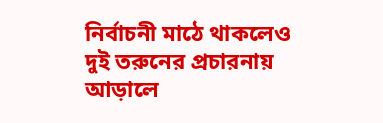নির্বাচনী মাঠে থাকলেও দুই তরুনের প্রচারনায় আড়ালে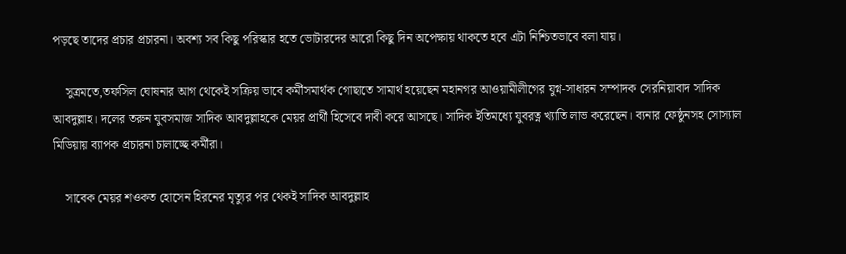পড়ছে তাদের প্রচার প্রচারনা। অবশ্য সব কিছু পরিস্কার হতে ভোটারদের আরো কিছু দিন অপেক্ষায় থাকতে হবে এটা নিশ্চিতভাবে বলা যায়।

    সুত্রমতে,তফসিল ঘোষনার আগ থেকেই সক্রিয় ভাবে কর্মীসমার্থক গোছাতে সামার্থ হয়েছেন মহানগর আওয়ামীলীগের যুগ্ন-সাধারন সম্পাদক সেরনিয়াবাদ সাদিক আবদুল্লাহ। দলের তরুন যুবসমাজ সাদিক আবদুল্লাহকে মেয়র প্রার্থী হিসেবে দাবী করে আসছে। সাদিক ইতিমধ্যে যুবরত্ন খ্যাতি লাভ করেছেন। ব্যনার ফেষ্ঠুনসহ সোস্যাল মিডিয়ায় ব্যাপক প্রচারনা চালাচ্ছে কর্মীরা।

    সাবেক মেয়র শওকত হোসেন হিরনের মৃত্যুর পর থেকই সাদিক আবদুল্লাহ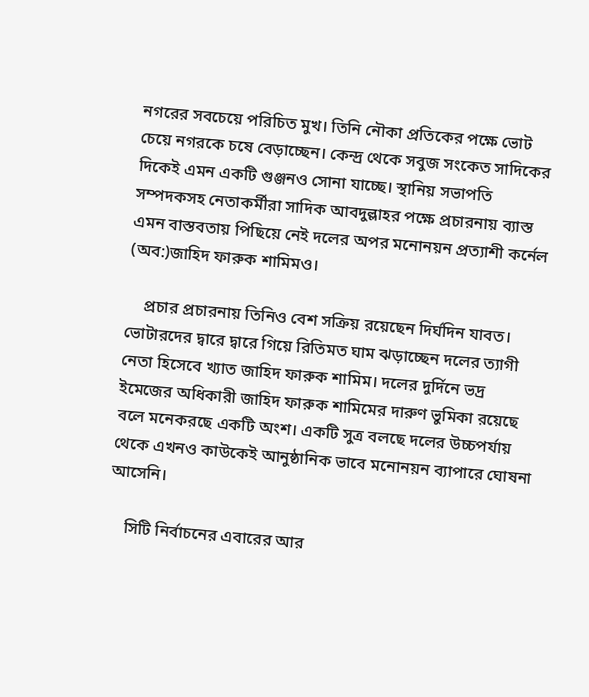নগরের সবচেয়ে পরিচিত মুখ। তিনি নৌকা প্রতিকের পক্ষে ভোট চেয়ে নগরকে চষে বেড়াচ্ছেন। কেন্দ্র থেকে সবুজ সংকেত সাদিকের দিকেই এমন একটি গুঞ্জনও সোনা যাচ্ছে। স্থানিয় সভাপতি সম্পদকসহ নেতাকর্মীরা সাদিক আবদুল্লাহর পক্ষে প্রচারনায় ব্যাস্ত এমন বাস্তবতায় পিছিয়ে নেই দলের অপর মনোনয়ন প্রত্যাশী কর্নেল (অব:)জাহিদ ফারুক শামিমও।

    প্রচার প্রচারনায় তিনিও বেশ সক্রিয় রয়েছেন দির্ঘদিন যাবত। ভোটারদের দ্বারে দ্বারে গিয়ে রিতিমত ঘাম ঝড়াচ্ছেন দলের ত্যাগী নেতা হিসেবে খ্যাত জাহিদ ফারুক শামিম। দলের দুর্দিনে ভদ্র ইমেজের অধিকারী জাহিদ ফারুক শামিমের দারুণ ভুমিকা রয়েছে বলে মনেকরছে একটি অংশ। একটি সুত্র বলছে দলের উচ্চপর্যায় থেকে এখনও কাউকেই আনুষ্ঠানিক ভাবে মনোনয়ন ব্যাপারে ঘোষনা আসেনি।

    সিটি নির্বাচনের এবারের আর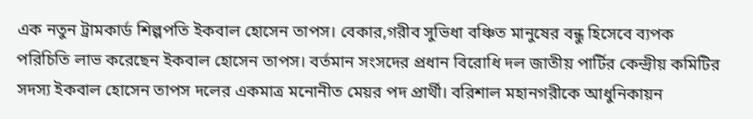এক নতুন ট্রামকার্ড শিল্পপতি ইকবাল হোসেন তাপস। বেকার,গরীব সুভিধা বঞ্চিত মানুষের বন্ধু হিসেবে ব্যপক পরিচিতি লাভ করেছেন ইকবাল হোসেন তাপস। বর্তমান সংসদের প্রধান বিরোধি দল জাতীয় পার্টির কেন্দ্রীয় কমিটির সদস্য ইকবাল হোসেন তাপস দলের একমাত্র মনোনীত মেয়র পদ প্রার্থী। বরিশাল মহানগরীকে আধুনিকায়ন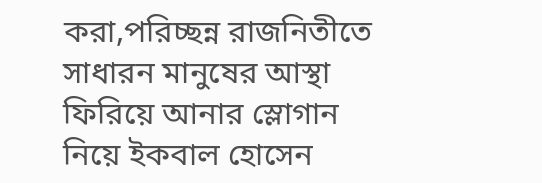করা,পরিচ্ছন্ন রাজনিতীতে সাধারন মানুষের আস্থা ফিরিয়ে আনার স্লোগান নিয়ে ইকবাল হোসেন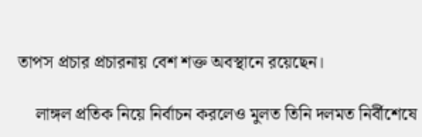তাপস প্রচার প্রচারনায় বেশ শক্ত অবস্থানে রয়েছেন।

    লাঙ্গল প্রতিক নিয়ে নির্বাচন করলেও মুলত তিনি দলমত নির্বীশেষে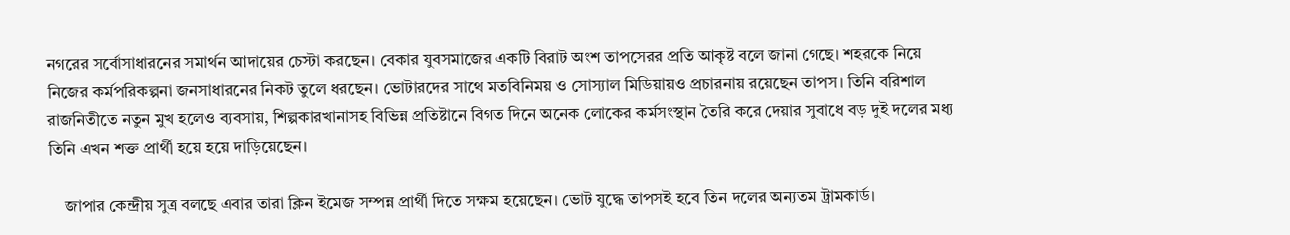নগরের সর্বোসাধারনের সমার্থন আদায়ের চেস্টা করছেন। বেকার যুবসমাজের একটি বিরাট অংশ তাপসেরর প্রতি আকৃষ্ট বলে জানা গেছে। শহরকে নিয়ে নিজের কর্মপরিকল্পনা জনসাধারনের নিকট তুলে ধরছেন। ভোটারদের সাথে মতবিনিময় ও সোস্যাল মিডিয়ায়ও প্রচারনায় রয়েছেন তাপস। তিনি বরিশাল রাজনিতীতে নতুন মুখ হলেও ব্যবসায়, শিল্পকারখানাসহ বিভিন্ন প্রতিষ্টানে বিগত দিনে অনেক লোকের কর্মসংস্থান তৈরি করে দেয়ার সুবাধে বড় দুই দলের মধ্য তিনি এখন শক্ত প্রার্থী হয়ে হয়ে দাড়িয়েছেন।

    জাপার কেন্দ্রীয় সুত্র বলছে এবার তারা ক্লিন ইমেজ সম্পন্ন প্রার্থী দিতে সক্ষম হয়েছেন। ভোট যুদ্ধে তাপসই হবে তিন দলের অন্যতম ট্রামকার্ড।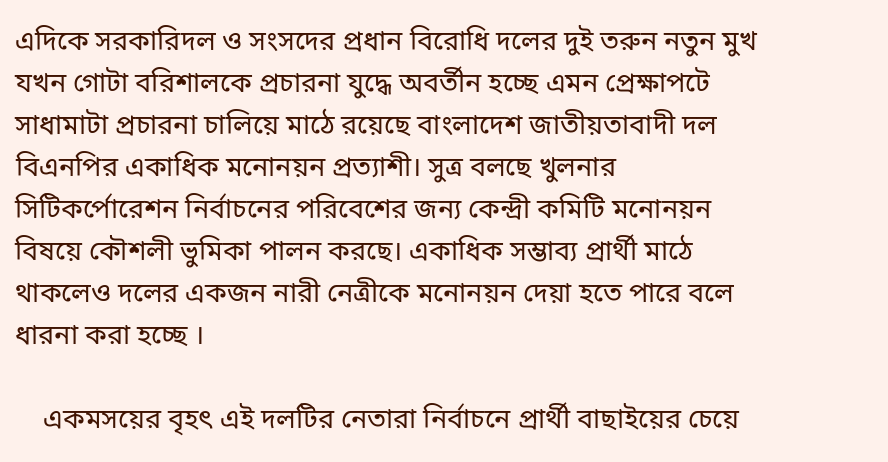এদিকে সরকারিদল ও সংসদের প্রধান বিরোধি দলের দুই তরুন নতুন মুখ যখন গোটা বরিশালকে প্রচারনা যুদ্ধে অবর্তীন হচ্ছে এমন প্রেক্ষাপটে সাধামাটা প্রচারনা চালিয়ে মাঠে রয়েছে বাংলাদেশ জাতীয়তাবাদী দল বিএনপির একাধিক মনোনয়ন প্রত্যাশী। সুত্র বলছে খুলনার সিটিকর্পোরেশন নির্বাচনের পরিবেশের জন্য কেন্দ্রী কমিটি মনোনয়ন বিষয়ে কৌশলী ভুমিকা পালন করছে। একাধিক সম্ভাব্য প্রার্থী মাঠে থাকলেও দলের একজন নারী নেত্রীকে মনোনয়ন দেয়া হতে পারে বলে ধারনা করা হচ্ছে ।

    একমসয়ের বৃহৎ এই দলটির নেতারা নির্বাচনে প্রার্থী বাছাইয়ের চেয়ে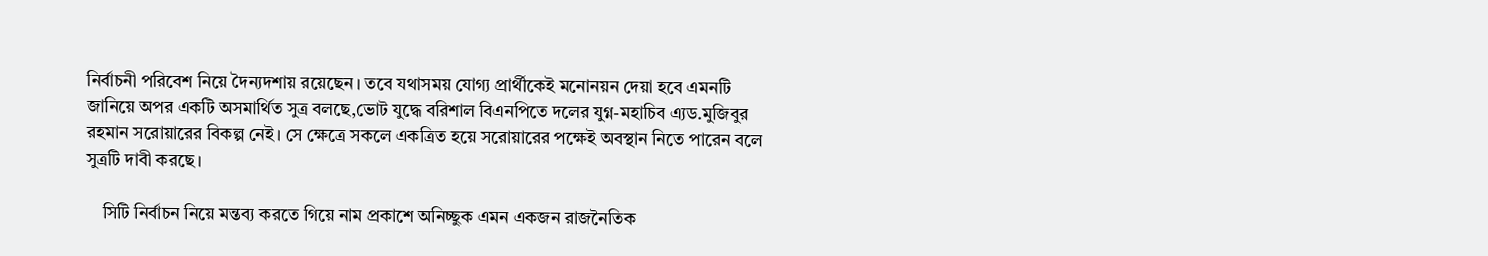নির্বাচনী পরিবেশ নিয়ে দৈন্যদশায় রয়েছেন। তবে যথাসময় যোগ্য প্রার্থীকেই মনোনয়ন দেয়া হবে এমনটি জানিয়ে অপর একটি অসমার্থিত সুত্র বলছে,ভোট যুদ্ধে বরিশাল বিএনপিতে দলের যুগ্ন-মহাচিব এ্যড.মুজিবুর রহমান সরোয়ারের বিকল্প নেই। সে ক্ষেত্রে সকলে একত্রিত হয়ে সরোয়ারের পক্ষেই অবস্থান নিতে পারেন বলে সুত্রটি দাবী করছে।

    সিটি নির্বাচন নিয়ে মন্তব্য করতে গিয়ে নাম প্রকাশে অনিচ্ছুক এমন একজন রাজনৈতিক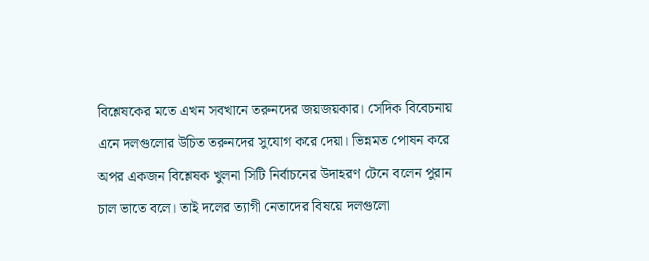বিশ্লেষকের মতে এখন সবখানে তরুনদের জয়জয়কার। সেদিক বিবেচনায় এনে দলগুলোর উচিত তরুনদের সুযোগ করে দেয়া। ভিন্নমত পোষন করে অপর একজন বিশ্লেষক খুলনা সিটি নির্বাচনের উদাহরণ টেনে বলেন পুরান চাল ভাতে বলে। তাই দলের ত্যাগী নেতাদের বিষয়ে দলগুলো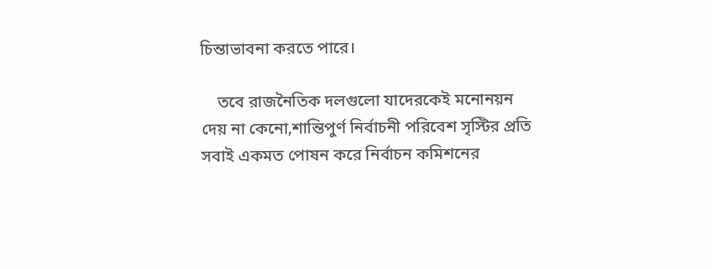চিন্তাভাবনা করতে পারে।

    তবে রাজনৈতিক দলগুলো যাদেরকেই মনোনয়ন দেয় না কেনো,শান্তিপুর্ণ নির্বাচনী পরিবেশ সৃস্টির প্রতি সবাই একমত পোষন করে নির্বাচন কমিশনের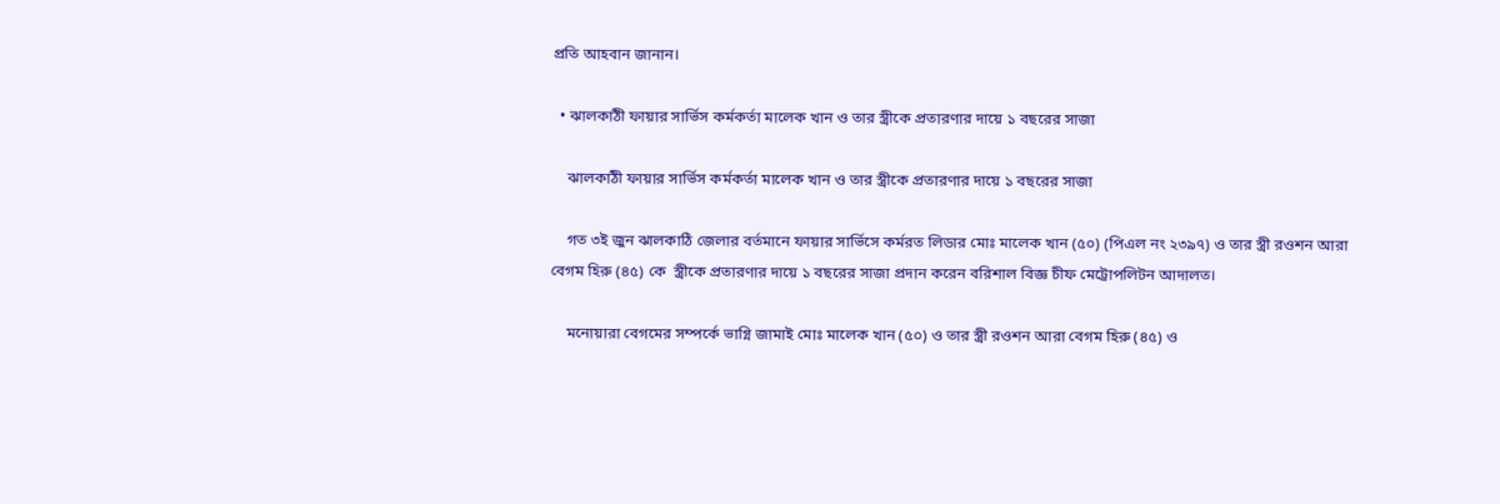প্রতি আহবান জানান।

  • ঝালকাঠী ফায়ার সার্ভিস কর্মকর্তা মালেক খান ও তার স্ত্রীকে প্রতারণার দায়ে ১ বছরের সাজা

    ঝালকাঠী ফায়ার সার্ভিস কর্মকর্তা মালেক খান ও তার স্ত্রীকে প্রতারণার দায়ে ১ বছরের সাজা

    গত ৩ই জুন ঝালকাঠি জেলার বর্তমানে ফায়ার সার্ভিসে কর্মরত লিডার মোঃ মালেক খান (৫০) (পিএল নং ২৩৯৭) ও তার স্ত্রী রওশন আরা বেগম হিরু (৪৫) কে  স্ত্রীকে প্রতারণার দায়ে ১ বছরের সাজা প্রদান করেন বরিশাল বিজ্ঞ চীফ মেট্রোপলিটন আদালত।

    মনোয়ারা বেগমের সম্পর্কে ভাগ্নি জামাই মোঃ মালেক খান (৫০) ও তার স্ত্রী রওশন আরা বেগম হিরু (৪৫) ও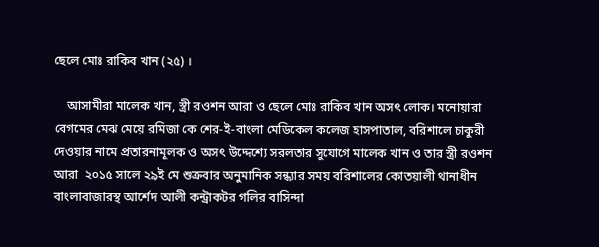ছেলে মোঃ রাকিব খান (২৫) ।

    আসামীরা মালেক খান, স্ত্রী রওশন আরা ও ছেলে মোঃ রাকিব খান অসৎ লোক। মনোয়ারা বেগমের মেঝ মেয়ে রমিজা কে শের-ই-বাংলা মেডিকেল কলেজ হাসপাতাল, বরিশালে চাকুরী দেওয়ার নামে প্রতারনামূলক ও অসৎ উদ্দেশ্যে সরলতার সুযোগে মালেক খান ও তার স্ত্রী রওশন আরা  ২০১৫ সালে ২৯ই মে শুক্রবার অনুমানিক সন্ধ্যার সময় বরিশালের কোতয়ালী থানাধীন বাংলাবাজারস্থ আর্শেদ আলী কন্ট্রাকটর গলির বাসিন্দা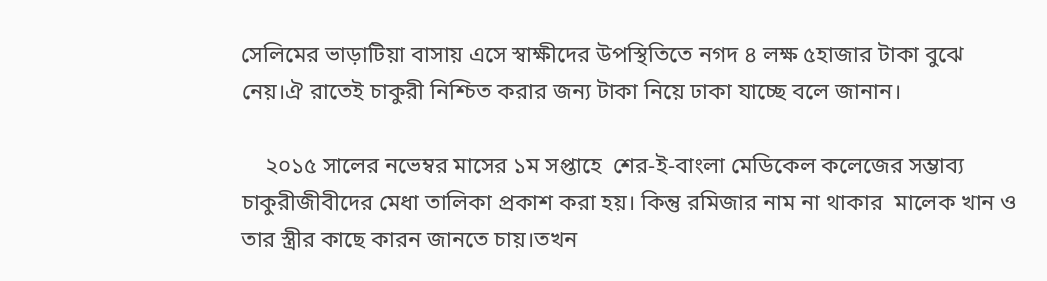সেলিমের ভাড়াটিয়া বাসায় এসে স্বাক্ষীদের উপস্থিতিতে নগদ ৪ লক্ষ ৫হাজার টাকা বুঝে নেয়।ঐ রাতেই চাকুরী নিশ্চিত করার জন্য টাকা নিয়ে ঢাকা যাচ্ছে বলে জানান।

    ২০১৫ সালের নভেম্বর মাসের ১ম সপ্তাহে  শের-ই-বাংলা মেডিকেল কলেজের সম্ভাব্য চাকুরীজীবীদের মেধা তালিকা প্রকাশ করা হয়। কিন্তু রমিজার নাম না থাকার  মালেক খান ও তার স্ত্রীর কাছে কারন জানতে চায়।তখন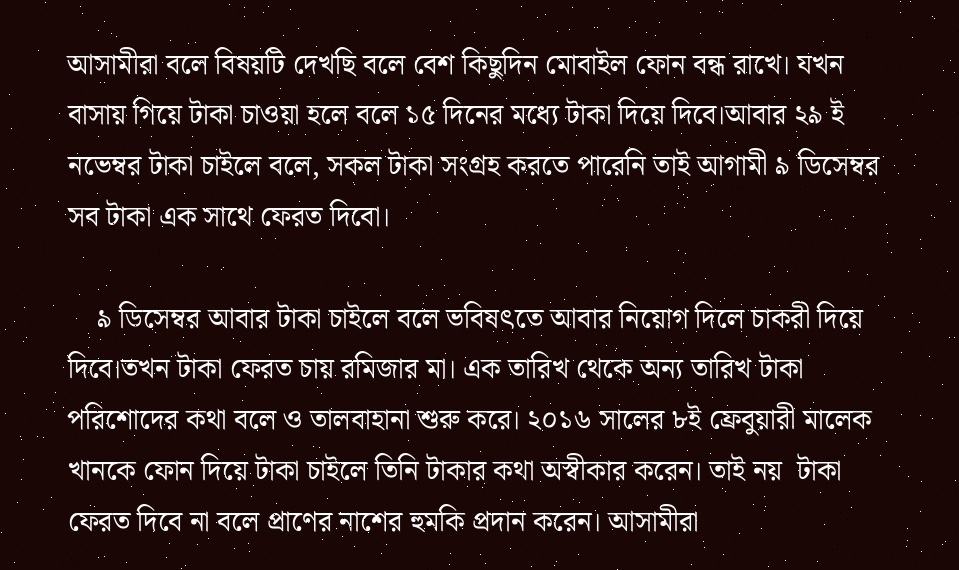আসামীরা বলে বিষয়টি দেখছি বলে বেশ কিছুদিন মোবাইল ফোন বন্ধ রাখে। যখন বাসায় গিয়ে টাকা চাওয়া হলে বলে ১৫ দিনের মধ্যে টাকা দিয়ে দিবে।আবার ২৯ ই নভেম্বর টাকা চাইলে বলে, সকল টাকা সংগ্রহ করতে পারেনি তাই আগামী ৯ ডিসেম্বর সব টাকা এক সাথে ফেরত দিবো।

    ৯ ডিসেম্বর আবার টাকা চাইলে বলে ভবিষৎতে আবার নিয়োগ দিলে চাকরী দিয়ে দিবে।তখন টাকা ফেরত চায় রমিজার মা। এক তারিখ থেকে অন্য তারিখ টাকা পরিশোদের কথা বলে ও তালবাহানা শুরু করে। ২০১৬ সালের ৮ই ফ্রেবুয়ারী মালেক খানকে ফোন দিয়ে টাকা চাইলে তিনি টাকার কথা অস্বীকার করেন। তাই নয়  টাকা ফেরত দিবে না বলে প্রাণের নাশের হুমকি প্রদান করেন। আসামীরা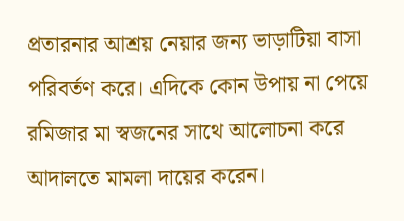প্রতারনার আশ্রয় নেয়ার জন্য ভাড়াটিয়া বাসা পরিবর্তণ করে। এদিকে কোন উপায় না পেয়ে রমিজার মা স্বজনের সাথে আলোচনা করে আদালতে মামলা দায়ের করেন।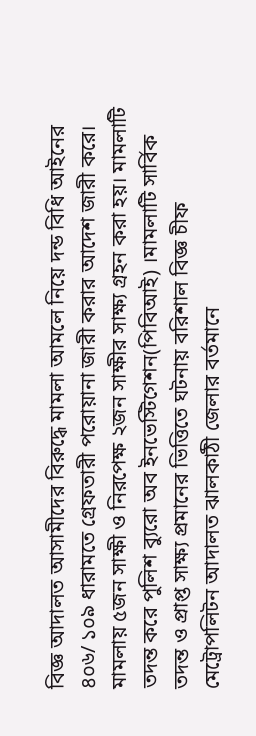বিজ্ঞ আদালত আসামীদের বিরুদ্ধে মামলা আমলে নিয়ে দন্ড বিধি আইনের ৪০৬/ ১০৯ ধারামতে গ্রেফতারী পরোয়ানা জারী করার আদেশ জারী করে। মামলায় ৫জন সাক্ষী ও নিরপেক্ষ ২জন সাক্ষীর সাক্ষ্য গ্রহন করা হয়। মামলাটি তদন্ত করে পুলিশ ব্যুরো অব ইনভেস্টিগেশন(পিবিআই) ।মামলাটি সার্বিক তদন্ত ও প্রাপ্ত সাক্ষ্য প্রমানের ভিত্তিতে ঘটনায় বরিশাল বিজ্ঞ চীফ মেট্রোপলিটন আদালত ঝালকাঠী জেলার বর্তমানে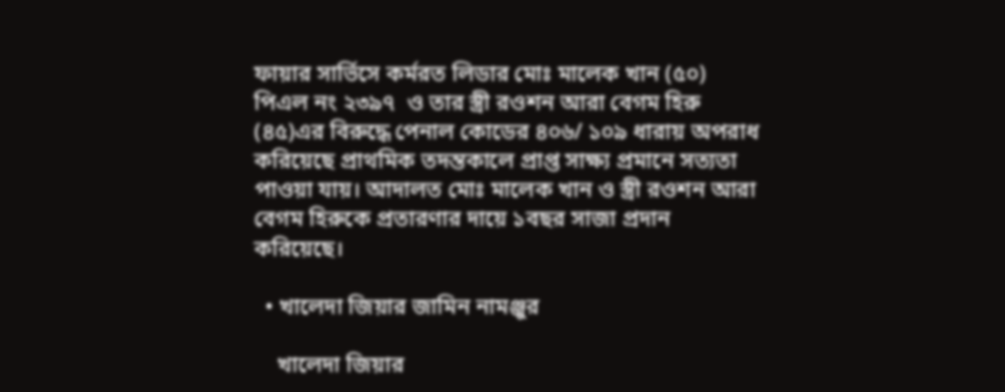ফায়ার সার্ভিসে কর্মরত লিডার মোঃ মালেক খান (৫০) পিএল নং ২৩৯৭  ও তার স্ত্রী রওশন আরা বেগম হিরু (৪৫)এর বিরুদ্ধে পেনাল কোডের ৪০৬/ ১০৯ ধারায় অপরাধ করিয়েছে প্রাথমিক তদন্তকালে প্রাপ্ত সাক্ষ্য প্রমানে সত্যতা পাওয়া যায়। আদালত মোঃ মালেক খান ও স্ত্রী রওশন আরা বেগম হিরুকে প্রতারণার দায়ে ১বছর সাজা প্রদান করিয়েছে।

  • খালেদা জিয়ার জামিন নামঞ্জুর

    খালেদা জিয়ার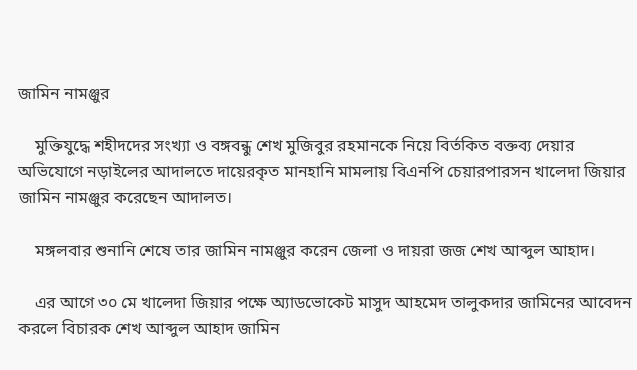জামিন নামঞ্জুর

    মুক্তিযুদ্ধে শহীদদের সংখ্যা ও বঙ্গবন্ধু শেখ মুজিবুর রহমানকে নিয়ে বির্তকিত বক্তব্য দেয়ার অভিযোগে নড়াইলের আদালতে দায়েরকৃত মানহানি মামলায় বিএনপি চেয়ারপারসন খালেদা জিয়ার জামিন নামঞ্জুর করেছেন আদালত।

    মঙ্গলবার শুনানি শেষে তার জামিন নামঞ্জুর করেন জেলা ও দায়রা জজ শেখ আব্দুল আহাদ।

    এর আগে ৩০ মে খালেদা জিয়ার পক্ষে অ্যাডভোকেট মাসুদ আহমেদ তালুকদার জামিনের আবেদন করলে বিচারক শেখ আব্দুল আহাদ জামিন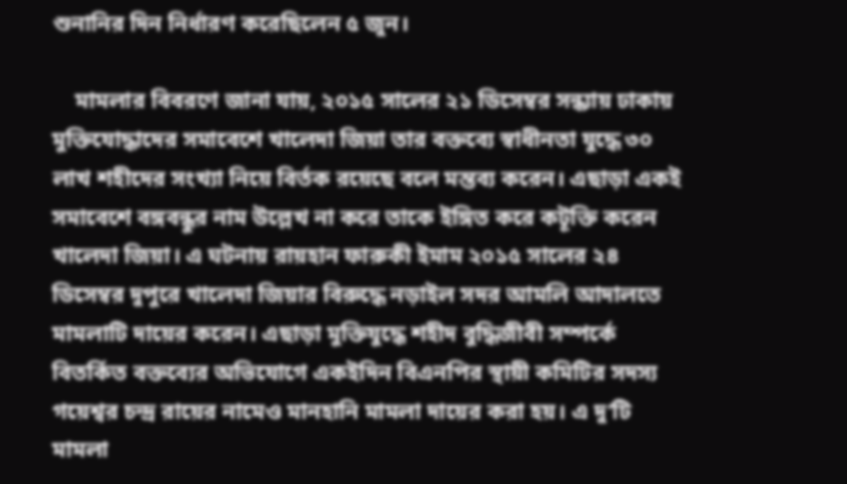শুনানির দিন নির্ধারণ করেছিলেন ৫ জুন।

    মামলার বিবরণে জানা যায়, ২০১৫ সালের ২১ ডিসেম্বর সন্ধ্যায় ঢাকায় মুক্তিযোদ্ধাদের সমাবেশে খালেদা জিয়া তার বক্তব্যে স্বাধীনতা যুদ্ধে ৩০ লাখ শহীদের সংখ্যা নিয়ে বির্তক রয়েছে বলে মন্তব্য করেন। এছাড়া একই সমাবেশে বঙ্গবন্ধুর নাম উল্লেখ না করে তাকে ইঙ্গিত করে কটূক্তি করেন খালেদা জিয়া। এ ঘটনায় রায়হান ফারুকী ইমাম ২০১৫ সালের ২৪ ডিসেম্বর দুপুরে খালেদা জিয়ার বিরুদ্ধে নড়াইল সদর আমলি আদালতে মামলাটি দায়ের করেন। এছাড়া মুক্তিযুদ্ধে শহীদ বুদ্ধিজীবী সম্পর্কে বিতর্কিত বক্তব্যের অভিযোগে একইদিন বিএনপির স্থায়ী কমিটির সদস্য গয়েশ্বর চন্দ্র রায়ের নামেও মানহানি মামলা দায়ের করা হয়। এ দু’টি মামলা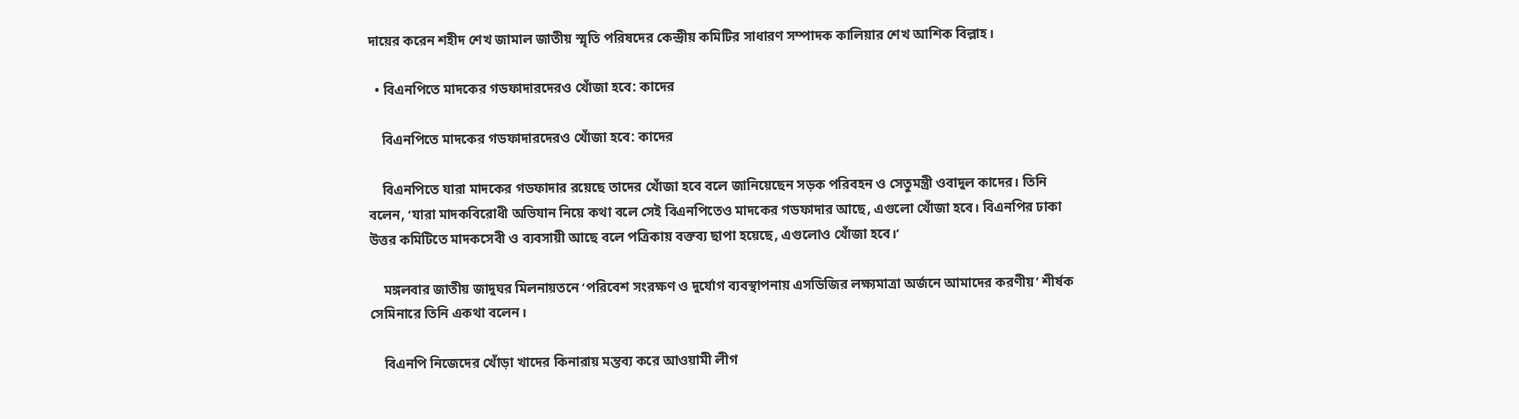দায়ের করেন শহীদ শেখ জামাল জাতীয় স্মৃতি পরিষদের কেন্দ্রীয় কমিটির সাধারণ সম্পাদক কালিয়ার শেখ আশিক বিল্লাহ।

  • বিএনপিতে মাদকের গডফাদারদেরও খোঁজা হবে: কাদের

    বিএনপিতে মাদকের গডফাদারদেরও খোঁজা হবে: কাদের

    বিএনপিতে যারা মাদকের গডফাদার রয়েছে তাদের খোঁজা হবে বলে জানিয়েছেন সড়ক পরিবহন ও সেতুমন্ত্রী ওবাদুল কাদের। তিনি বলেন, ‘যারা মাদকবিরোধী অভিযান নিয়ে কথা বলে সেই বিএনপিতেও মাদকের গডফাদার আছে, এগুলো খোঁজা হবে। বিএনপির ঢাকা উত্তর কমিটিতে মাদকসেবী ও ব্যবসায়ী আছে বলে পত্রিকায় বক্তব্য ছাপা হয়েছে, এগুলোও খোঁজা হবে।’

    মঙ্গলবার জাতীয় জাদুঘর মিলনায়তনে ‘পরিবেশ সংরক্ষণ ও দুর্যোগ ব্যবস্থাপনায় এসডিজির লক্ষ্যমাত্রা অর্জনে আমাদের করণীয়’ শীর্ষক সেমিনারে তিনি একথা বলেন।

    বিএনপি নিজেদের খোঁড়া খাদের কিনারায় মন্তব্য করে আওয়ামী লীগ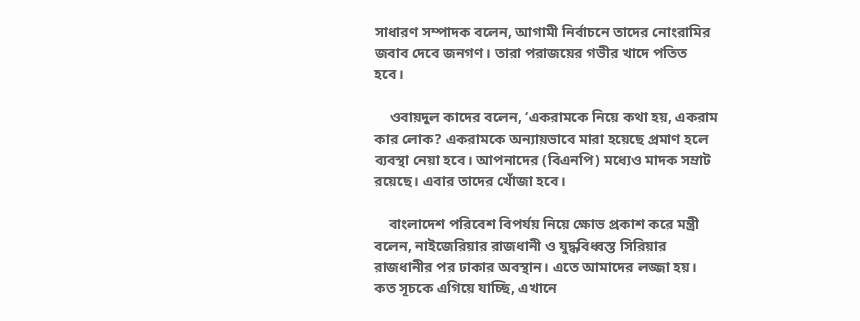সাধারণ সম্পাদক বলেন, আগামী নির্বাচনে তাদের নোংরামির জবাব দেবে জনগণ। তারা পরাজয়ের গভীর খাদে পতিত হবে।

    ওবায়দুল কাদের বলেন, ‘একরামকে নিয়ে কথা হয়, একরাম কার লোক? একরামকে অন্যায়ভাবে মারা হয়েছে প্রমাণ হলে ব্যবস্থা নেয়া হবে। আপনাদের (বিএনপি) মধ্যেও মাদক সম্রাট রয়েছে। এবার তাদের খোঁজা হবে।

    বাংলাদেশ পরিবেশ বিপর্যয় নিয়ে ক্ষোভ প্রকাশ করে মন্ত্রী বলেন, নাইজেরিয়ার রাজধানী ও যুদ্ধবিধ্বস্ত সিরিয়ার রাজধানীর পর ঢাকার অবস্থান। এতে আমাদের লজ্জা হয়। কত সূচকে এগিয়ে যাচ্ছি, এখানে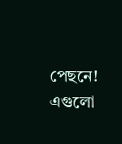পেছনে! এগুলো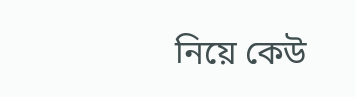নিয়ে কেউ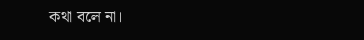কথা বলে না।